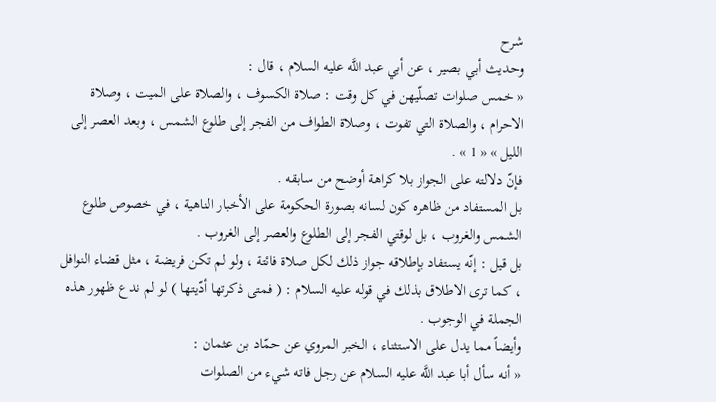شرح
وحديث أبي بصير ، عن أبي عبد اللَّه عليه السلام ، قال :
« خمس صلوات تصلّيهن في كل وقت : صلاة الكسوف ، والصلاة على الميت ، وصلاة الاحرام ، والصلاة التي تفوت ، وصلاة الطواف من الفجر إلى طلوع الشمس ، وبعد العصر إلى الليل » « 1 » .
فإنّ دلالته على الجواز بلا كراهة أوضح من سابقه .
بل المستفاد من ظاهره كون لسانه بصورة الحكومة على الأخبار الناهية ، في خصوص طلوع الشمس والغروب ، بل لوقتي الفجر إلى الطلوع والعصر إلى الغروب .
بل قيل : إنّه يستفاد بإطلاقه جواز ذلك لكل صلاة فائتة ، ولو لم تكن فريضة ، مثل قضاء النوافل ، كما ترى الاطلاق بذلك في قوله عليه السلام : ( فمتى ذكرتها أدّيتها ) لو لم ندع ظهور هذه الجملة في الوجوب .
وأيضاً مما يدل على الاستثناء ، الخبر المروي عن حمّاد بن عثمان :
« أنه سأل أبا عبد اللَّه عليه السلام عن رجل فاته شيء من الصلوات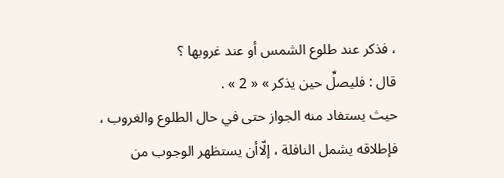، فذكر عند طلوع الشمس أو عند غروبها ؟
قال : فليصلِّ حين يذكر » « 2 » .
حيث يستفاد منه الجواز حتى في حال الطلوع والغروب ، فإطلاقه يشمل النافلة ، إلّاأن يستظهر الوجوب من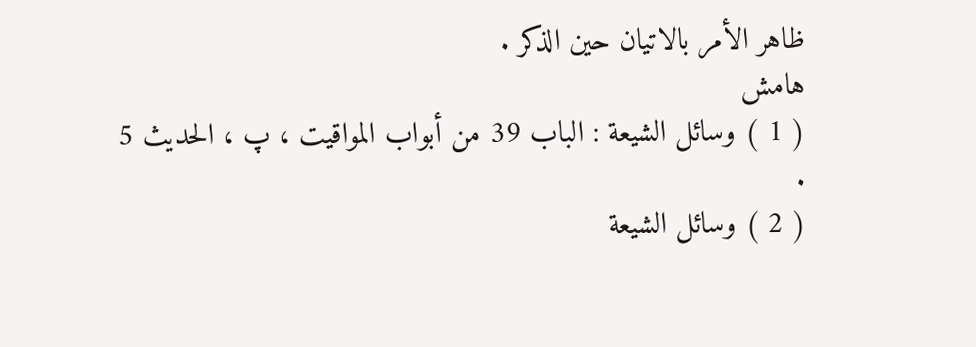ظاهر الأمر بالاتيان حين الذكر .
هامش
( 1 ) وسائل الشيعة : الباب 39 من أبواب المواقيت ، پ ، الحديث 5 .
( 2 ) وسائل الشيعة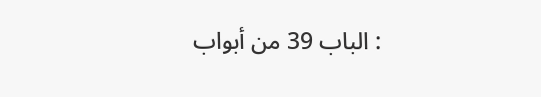: الباب 39 من أبواب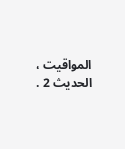المواقيت ، الحديث 2 .